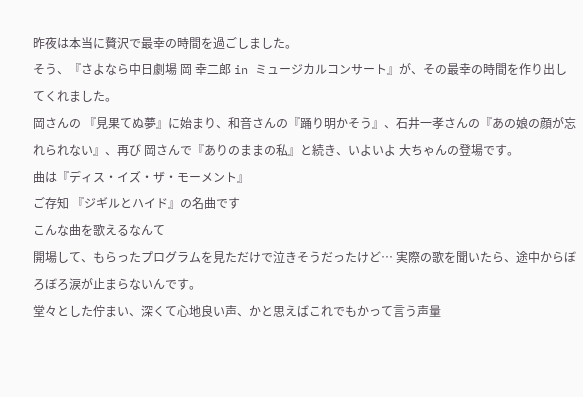昨夜は本当に贅沢で最幸の時間を過ごしました。
そう、『さよなら中日劇場 岡 幸二郎 in ミュージカルコンサート』が、その最幸の時間を作り出してくれました。
岡さんの 『見果てぬ夢』に始まり、和音さんの『踊り明かそう』、石井一孝さんの『あの娘の顔が忘れられない』、再び 岡さんで『ありのままの私』と続き、いよいよ 大ちゃんの登場です。
曲は『ディス・イズ・ザ・モーメント』
ご存知 『ジギルとハイド』の名曲です
こんな曲を歌えるなんて
開場して、もらったプログラムを見ただけで泣きそうだったけど… 実際の歌を聞いたら、途中からぼろぼろ涙が止まらないんです。
堂々とした佇まい、深くて心地良い声、かと思えばこれでもかって言う声量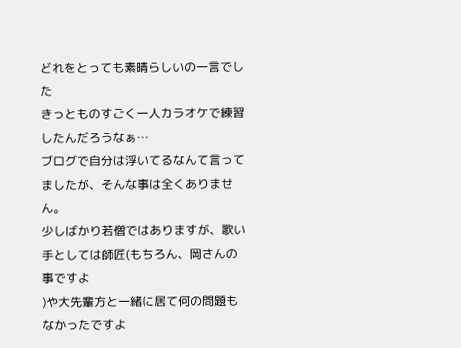どれをとっても素晴らしいの一言でした
きっとものすごく一人カラオケで練習したんだろうなぁ…
ブログで自分は浮いてるなんて言ってましたが、そんな事は全くありません。
少しばかり若僧ではありますが、歌い手としては師匠(もちろん、岡さんの事ですよ
)や大先輩方と一緒に居て何の問題もなかったですよ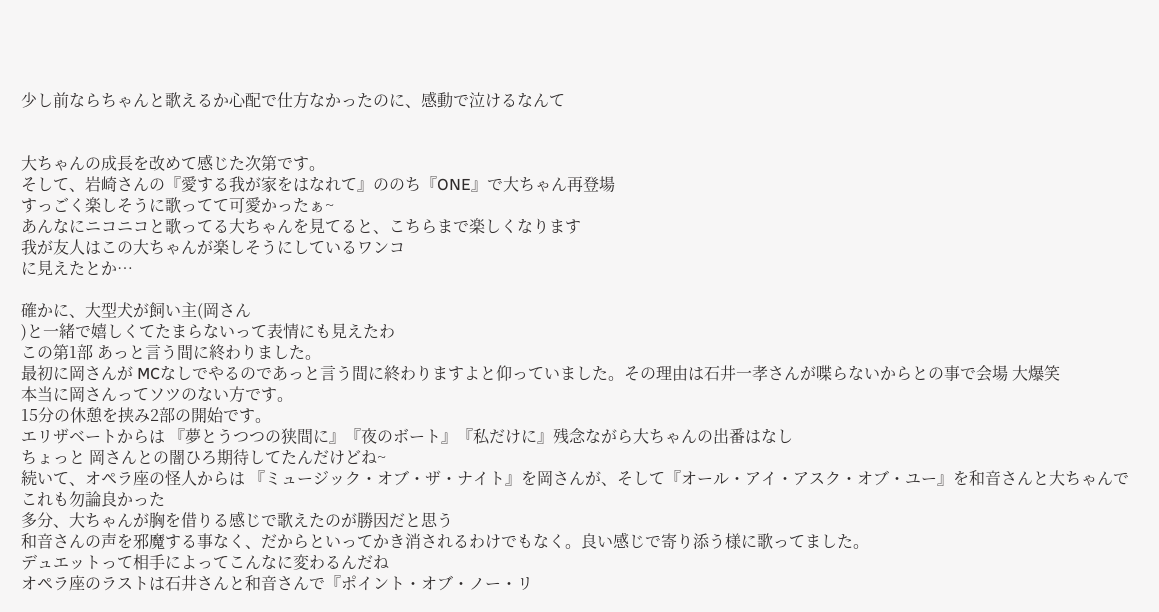少し前ならちゃんと歌えるか心配で仕方なかったのに、感動で泣けるなんて


大ちゃんの成長を改めて感じた次第です。
そして、岩崎さんの『愛する我が家をはなれて』ののち『ONE』で大ちゃん再登場
すっごく楽しそうに歌ってて可愛かったぁ~
あんなにニコニコと歌ってる大ちゃんを見てると、こちらまで楽しくなります
我が友人はこの大ちゃんが楽しそうにしているワンコ
に見えたとか…

確かに、大型犬が飼い主(岡さん
)と一緒で嬉しくてたまらないって表情にも見えたわ
この第1部 あっと言う間に終わりました。
最初に岡さんが MCなしでやるのであっと言う間に終わりますよと仰っていました。その理由は石井一孝さんが喋らないからとの事で会場 大爆笑
本当に岡さんってソツのない方です。
15分の休憩を挟み2部の開始です。
エリザベートからは 『夢とうつつの狭間に』『夜のボート』『私だけに』残念ながら大ちゃんの出番はなし
ちょっと 岡さんとの闇ひろ期待してたんだけどね~
続いて、オペラ座の怪人からは 『ミュージック・オブ・ザ・ナイト』を岡さんが、そして『オール・アイ・アスク・オブ・ユー』を和音さんと大ちゃんで
これも勿論良かった
多分、大ちゃんが胸を借りる感じで歌えたのが勝因だと思う
和音さんの声を邪魔する事なく、だからといってかき消されるわけでもなく。良い感じで寄り添う様に歌ってました。
デュエットって相手によってこんなに変わるんだね
オペラ座のラストは石井さんと和音さんで『ポイント・オブ・ノー・リ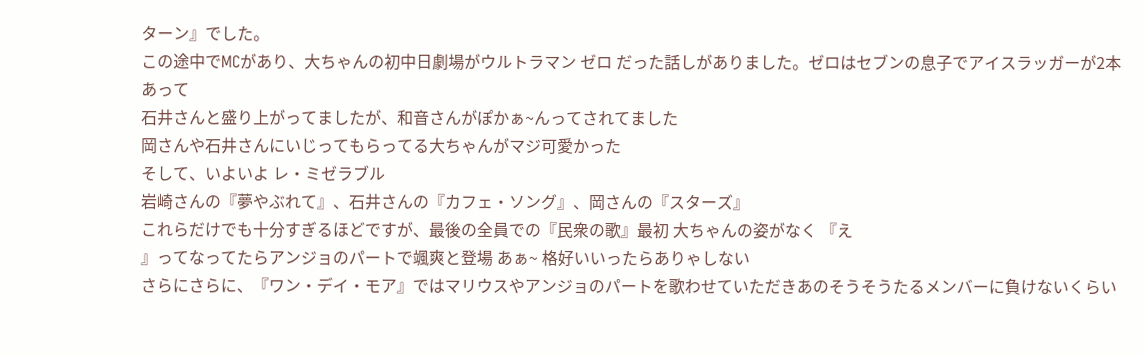ターン』でした。
この途中でMCがあり、大ちゃんの初中日劇場がウルトラマン ゼロ だった話しがありました。ゼロはセブンの息子でアイスラッガーが2本あって
石井さんと盛り上がってましたが、和音さんがぽかぁ~んってされてました
岡さんや石井さんにいじってもらってる大ちゃんがマジ可愛かった
そして、いよいよ レ・ミゼラブル
岩崎さんの『夢やぶれて』、石井さんの『カフェ・ソング』、岡さんの『スターズ』
これらだけでも十分すぎるほどですが、最後の全員での『民衆の歌』最初 大ちゃんの姿がなく 『え
』ってなってたらアンジョのパートで颯爽と登場 あぁ~ 格好いいったらありゃしない
さらにさらに、『ワン・デイ・モア』ではマリウスやアンジョのパートを歌わせていただきあのそうそうたるメンバーに負けないくらい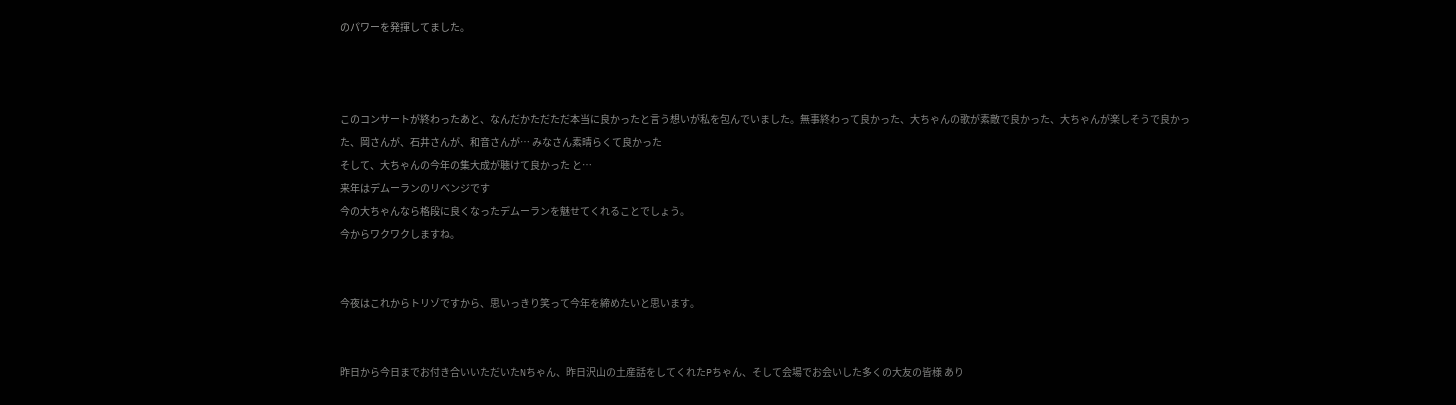のパワーを発揮してました。



このコンサートが終わったあと、なんだかただただ本当に良かったと言う想いが私を包んでいました。無事終わって良かった、大ちゃんの歌が素敵で良かった、大ちゃんが楽しそうで良かった、岡さんが、石井さんが、和音さんが… みなさん素晴らくて良かった
そして、大ちゃんの今年の集大成が聴けて良かった と…
来年はデムーランのリベンジです
今の大ちゃんなら格段に良くなったデムーランを魅せてくれることでしょう。
今からワクワクしますね。


今夜はこれからトリゾですから、思いっきり笑って今年を締めたいと思います。


昨日から今日までお付き合いいただいたNちゃん、昨日沢山の土産話をしてくれたPちゃん、そして会場でお会いした多くの大友の皆様 あり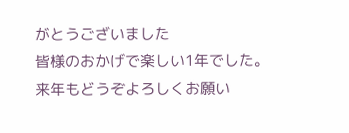がとうございました
皆様のおかげで楽しい1年でした。
来年もどうぞよろしくお願い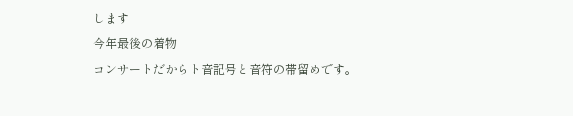します
今年最後の着物
コンサートだからト音記号と音符の帯留めです。